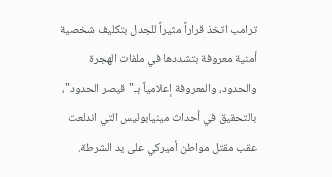ترامب اتخذ قراراً مثيراً للجدل بتكليف شخصية أمنية معروفة بتشددها في ملفات الهجرة والحدود، والمعروفة إعلامياً بـ"قيصر الحدود"، بالتحقيق في أحداث مينيابوليس التي اندلعت عقب مقتل مواطن أميركي على يد الشرطة.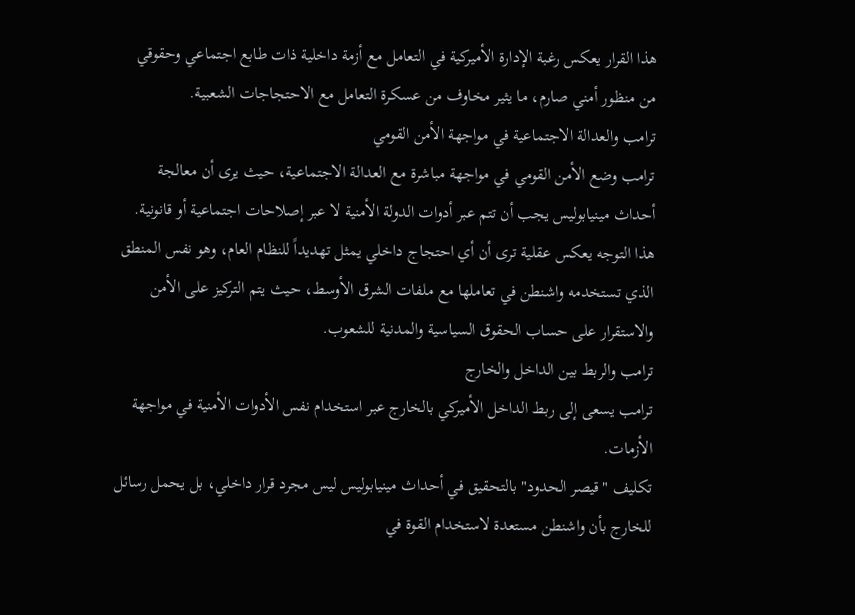هذا القرار يعكس رغبة الإدارة الأميركية في التعامل مع أزمة داخلية ذات طابع اجتماعي وحقوقي من منظور أمني صارم، ما يثير مخاوف من عسكرة التعامل مع الاحتجاجات الشعبية.
ترامب والعدالة الاجتماعية في مواجهة الأمن القومي
ترامب وضع الأمن القومي في مواجهة مباشرة مع العدالة الاجتماعية، حيث يرى أن معالجة أحداث مينيابوليس يجب أن تتم عبر أدوات الدولة الأمنية لا عبر إصلاحات اجتماعية أو قانونية.
هذا التوجه يعكس عقلية ترى أن أي احتجاج داخلي يمثل تهديداً للنظام العام، وهو نفس المنطق الذي تستخدمه واشنطن في تعاملها مع ملفات الشرق الأوسط، حيث يتم التركيز على الأمن والاستقرار على حساب الحقوق السياسية والمدنية للشعوب.
ترامب والربط بين الداخل والخارج
ترامب يسعى إلى ربط الداخل الأميركي بالخارج عبر استخدام نفس الأدوات الأمنية في مواجهة الأزمات.
تكليف "قيصر الحدود" بالتحقيق في أحداث مينيابوليس ليس مجرد قرار داخلي، بل يحمل رسائل للخارج بأن واشنطن مستعدة لاستخدام القوة في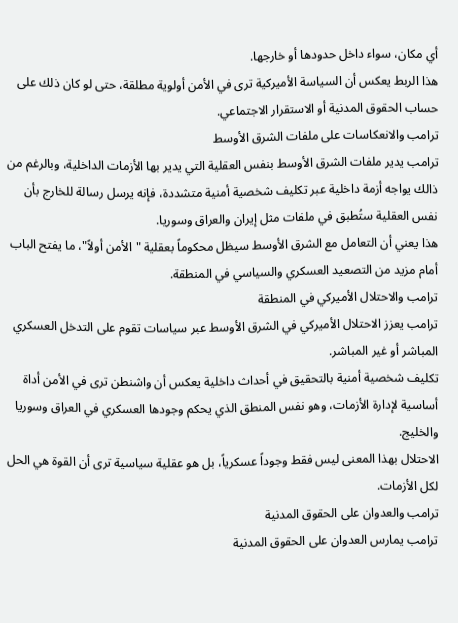أي مكان، سواء داخل حدودها أو خارجها.
هذا الربط يعكس أن السياسة الأميركية ترى في الأمن أولوية مطلقة، حتى لو كان ذلك على حساب الحقوق المدنية أو الاستقرار الاجتماعي.
ترامب والانعكاسات على ملفات الشرق الأوسط
ترامب يدير ملفات الشرق الأوسط بنفس العقلية التي يدير بها الأزمات الداخلية، وبالرغم من ذالك يواجه أزمة داخلية عبر تكليف شخصية أمنية متشددة، فإنه يرسل رسالة للخارج بأن نفس العقلية ستُطبق في ملفات مثل إيران والعراق وسوريا.
هذا يعني أن التعامل مع الشرق الأوسط سيظل محكوماً بعقلية "الأمن أولاً"، ما يفتح الباب أمام مزيد من التصعيد العسكري والسياسي في المنطقة.
ترامب والاحتلال الأميركي في المنطقة
ترامب يعزز الاحتلال الأميركي في الشرق الأوسط عبر سياسات تقوم على التدخل العسكري المباشر أو غير المباشر.
تكليف شخصية أمنية بالتحقيق في أحداث داخلية يعكس أن واشنطن ترى في الأمن أداة أساسية لإدارة الأزمات، وهو نفس المنطق الذي يحكم وجودها العسكري في العراق وسوريا والخليج.
الاحتلال بهذا المعنى ليس فقط وجوداً عسكرياً، بل هو عقلية سياسية ترى أن القوة هي الحل لكل الأزمات.
ترامب والعدوان على الحقوق المدنية
ترامب يمارس العدوان على الحقوق المدنية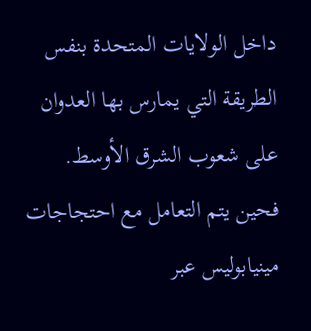داخل الولايات المتحدة بنفس الطريقة التي يمارس بها العدوان على شعوب الشرق الأوسط.
فحين يتم التعامل مع احتجاجات مينيابوليس عبر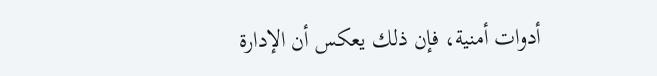أدوات أمنية، فإن ذلك يعكس أن الإدارة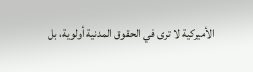الأميركية لا ترى في الحقوق المدنية أولوية، بل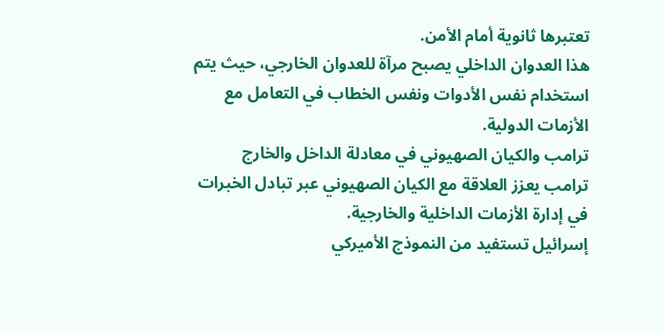تعتبرها ثانوية أمام الأمن.
هذا العدوان الداخلي يصبح مرآة للعدوان الخارجي، حيث يتم استخدام نفس الأدوات ونفس الخطاب في التعامل مع الأزمات الدولية.
ترامب والكيان الصهيوني في معادلة الداخل والخارج
ترامب يعزز العلاقة مع الكيان الصهيوني عبر تبادل الخبرات في إدارة الأزمات الداخلية والخارجية.
إسرائيل تستفيد من النموذج الأميركي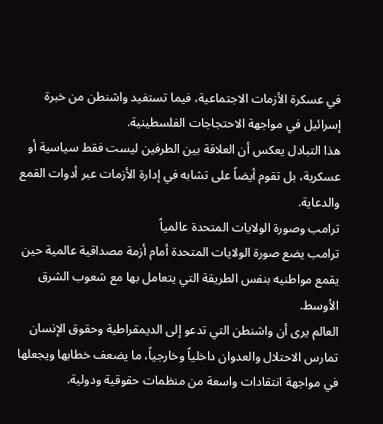في عسكرة الأزمات الاجتماعية، فيما تستفيد واشنطن من خبرة إسرائيل في مواجهة الاحتجاجات الفلسطينية.
هذا التبادل يعكس أن العلاقة بين الطرفين ليست فقط سياسية أو عسكرية، بل تقوم أيضاً على تشابه في إدارة الأزمات عبر أدوات القمع والدعاية.
ترامب وصورة الولايات المتحدة عالمياً
ترامب يضع صورة الولايات المتحدة أمام أزمة مصداقية عالمية حين يقمع مواطنيه بنفس الطريقة التي يتعامل بها مع شعوب الشرق الأوسط.
العالم يرى أن واشنطن التي تدعو إلى الديمقراطية وحقوق الإنسان تمارس الاحتلال والعدوان داخلياً وخارجياً، ما يضعف خطابها ويجعلها في مواجهة انتقادات واسعة من منظمات حقوقية ودولية.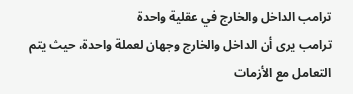ترامب الداخل والخارج في عقلية واحدة
ترامب يرى أن الداخل والخارج وجهان لعملة واحدة، حيث يتم التعامل مع الأزمات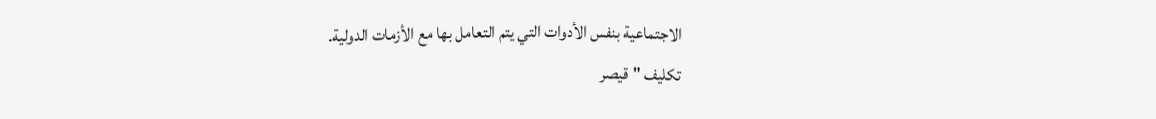الاجتماعية بنفس الأدوات التي يتم التعامل بها مع الأزمات الدولية.
تكليف "قيصر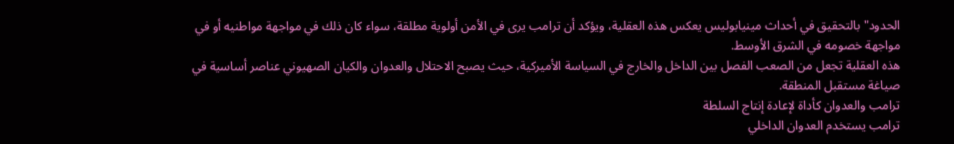الحدود" بالتحقيق في أحداث مينيابوليس يعكس هذه العقلية، ويؤكد أن ترامب يرى في الأمن أولوية مطلقة، سواء كان ذلك في مواجهة مواطنيه أو في مواجهة خصومه في الشرق الأوسط.
هذه العقلية تجعل من الصعب الفصل بين الداخل والخارج في السياسة الأميركية، حيث يصبح الاحتلال والعدوان والكيان الصهيوني عناصر أساسية في صياغة مستقبل المنطقة.
ترامب والعدوان كأداة لإعادة إنتاج السلطة
ترامب يستخدم العدوان الداخلي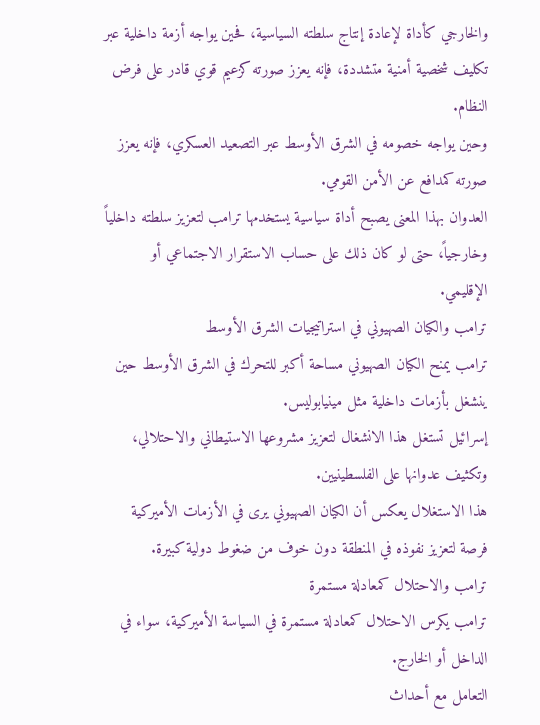والخارجي كأداة لإعادة إنتاج سلطته السياسية، فحين يواجه أزمة داخلية عبر تكليف شخصية أمنية متشددة، فإنه يعزز صورته كزعيم قوي قادر على فرض النظام.
وحين يواجه خصومه في الشرق الأوسط عبر التصعيد العسكري، فإنه يعزز صورته كمدافع عن الأمن القومي.
العدوان بهذا المعنى يصبح أداة سياسية يستخدمها ترامب لتعزيز سلطته داخلياً وخارجياً، حتى لو كان ذلك على حساب الاستقرار الاجتماعي أو الإقليمي.
ترامب والكيان الصهيوني في استراتيجيات الشرق الأوسط
ترامب يمنح الكيان الصهيوني مساحة أكبر للتحرك في الشرق الأوسط حين ينشغل بأزمات داخلية مثل مينيابوليس.
إسرائيل تستغل هذا الانشغال لتعزيز مشروعها الاستيطاني والاحتلالي، وتكثيف عدوانها على الفلسطينيين.
هذا الاستغلال يعكس أن الكيان الصهيوني يرى في الأزمات الأميركية فرصة لتعزيز نفوذه في المنطقة دون خوف من ضغوط دولية كبيرة.
ترامب والاحتلال كمعادلة مستمرة
ترامب يكرس الاحتلال كمعادلة مستمرة في السياسة الأميركية، سواء في الداخل أو الخارج.
التعامل مع أحداث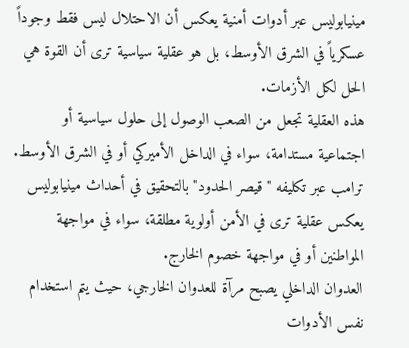مينيابوليس عبر أدوات أمنية يعكس أن الاحتلال ليس فقط وجوداً عسكرياً في الشرق الأوسط، بل هو عقلية سياسية ترى أن القوة هي الحل لكل الأزمات.
هذه العقلية تجعل من الصعب الوصول إلى حلول سياسية أو اجتماعية مستدامة، سواء في الداخل الأميركي أو في الشرق الأوسط.
ترامب عبر تكليفه "قيصر الحدود" بالتحقيق في أحداث مينيابوليس يعكس عقلية ترى في الأمن أولوية مطلقة، سواء في مواجهة المواطنين أو في مواجهة خصوم الخارج.
العدوان الداخلي يصبح مرآة للعدوان الخارجي، حيث يتم استخدام نفس الأدوات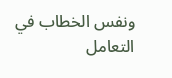ونفس الخطاب في التعامل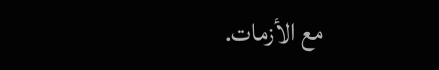مع الأزمات.